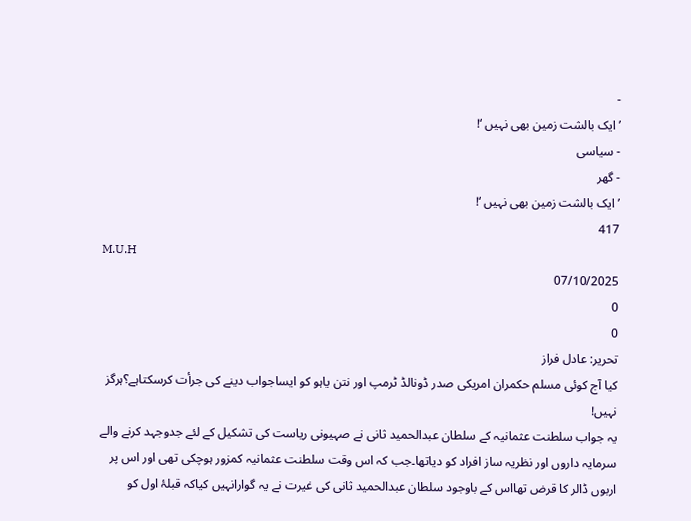-
’ایک بالشت زمین بھی نہیں ‘!
- سیاسی
- گھر
’ایک بالشت زمین بھی نہیں ‘!
417
M.U.H
07/10/2025
0
0
تحریر: عادل فراز
کیا آج کوئی مسلم حکمران امریکی صدر ڈونالڈ ٹرمپ اور نتن یاہو کو ایساجواب دینے کی جرأت کرسکتاہے؟ہرگز نہیں!
یہ جواب سلطنت عثمانیہ کے سلطان عبدالحمید ثانی نے صہیونی ریاست کی تشکیل کے لئے جدوجہد کرنے والے سرمایہ داروں اور نظریہ ساز افراد کو دیاتھا۔جب کہ اس وقت سلطنت عثمانیہ کمزور ہوچکی تھی اور اس پر اربوں ڈالر کا قرض تھااس کے باوجود سلطان عبدالحمید ثانی کی غیرت نے یہ گوارانہیں کیاکہ قبلۂ اول کو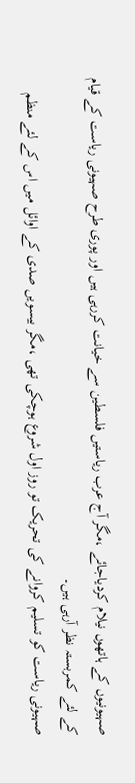صہیونیوں کے ہاتھوں نیلام کردیاجائے ،مگر آج عرب ریاستیں فلسطین سے خیانت کررہی ہیں اور پوری طرح صہیونی ریاست کے قیام کے لئے کمربستہ نظر آرہی ہیں۔
صہیونی ریاست کو تسلیم کروانے کی تحریک تو روز اول شروع ہوچکی تھی ،مگر بیسویں صدی کے اوائل میں اس کے لئے منظم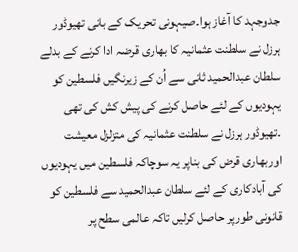جدوجہد کا آغاز ہوا۔صیہونی تحریک کے بانی تھیوڈور ہرزل نے سلطنت عثمانیہ کا بھاری قرضہ ادا کرنے کے بدلے سلطان عبدالحمید ثانی سے اُن کے زیرنگیں فلسطین کو یہودیوں کے لئے حاصل کرنے کی پیش کش کی تھی ۔تھیوڈور ہرزل نے سلطنت عثمانیہ کی متزلزل معیشت اوربھاری قرض کی بناپر یہ سوچاکہ فلسطین میں یہودیوں کی آبادکاری کے لئے سلطان عبدالحمید سے فلسطین کو قانونی طورپر حاصل کرلیں تاکہ عالمی سطح پر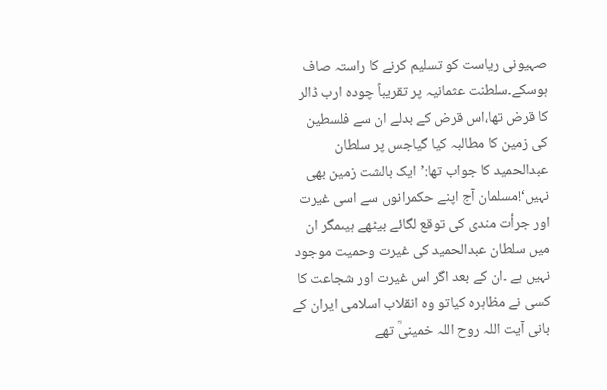صہیونی ریاست کو تسلیم کرنے کا راستہ صاف ہوسکے۔سلطنت عثمانیہ پر تقریباً چودہ ارب ڈالر کا قرض تھا،اس قرض کے بدلے ان سے فلسطین کی زمین کا مطالبہ کیا گیاجس پر سلطان عبدالحمید کا جواب تھا:’ایک بالشت زمین بھی نہیں‘!مسلمان آج اپنے حکمرانوں سے اسی غیرت اور جرأت مندی کی توقع لگائے بیٹھے ہیںمگر ان میں سلطان عبدالحمید کی غیرت وحمیت موجود نہیں ہے ۔ان کے بعد اگر اس غیرت اور شجاعت کا کسی نے مظاہرہ کیاتو وہ انقلاب اسلامی ایران کے بانی آیت اللہ روح اللہ خمینیؒ تھے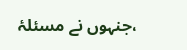،جنہوں نے مسئلۂ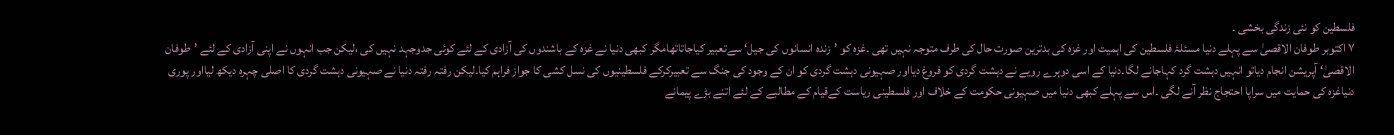فلسطین کو نئی زندگی بخشی ۔
۷ اکتوبر طوفان الاقصیٰ سے پہلے دنیا مسئلۂ فلسطین کی اہمیت اور غزہ کی بدترین صورت حال کی طرف متوجہ نہیں تھی ۔غزہ کو ’زندہ انسانوں کی جیل‘ سےتعبیر کیاجاتاتھامگر کبھی دنیا نے غزہ کے باشندوں کی آزادی کے لئے کوئی جدوجہد نہیں کی ،لیکن جب انہوں نے اپنی آزادی کے لئے ’طوفان الاقصیٰ‘ آپریشن انجام دیاتو انہیں دہشت گرد کہاجانے لگا۔دنیا کے اسی دوہرے رویے نے دہشت گردی کو فروغ دیااور صہیونی دہشت گردی کو ان کے وجود کی جنگ سے تعبیرکرکے فلسطینیوں کی نسل کشی کا جواز فراہم کیا۔لیکن رفتہ رفتہ دنیا نے صہیونی دہشت گردی کا اصلی چہرہ دیکھ لیااور پوری دنیاغزہ کی حمایت میں سراپا احتجاج نظر آنے لگی ۔اس سے پہلے کبھی دنیا میں صہیونی حکومت کے خلاف اور فلسطینی ریاست کےقیام کے مطالبے کے لئے اتنے بڑے پیمانے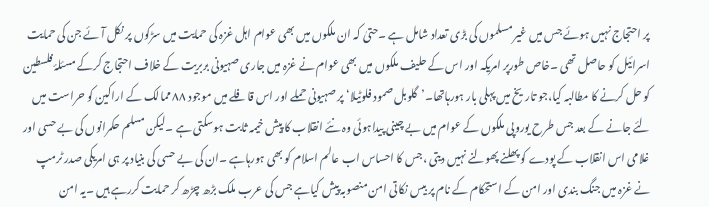پر احتجاج نہیں ہوئے جس میں غیر مسلموں کی بڑی تعداد شامل ہے ۔حتیٰ کہ ان ملکوں میں بھی عوام اہل غزہ کی حمایت میں سڑکوں پر نکل آئے جن کی حمایت اسرائیل کو حاصل تھی ۔خاص طورپر امریکہ اور اس کے حلیف ملکوں میں بھی عوام نے غزہ میں جاری صہیونی بربریت کے خلاف احتجاج کرکے مسئلۂ فلسطین کو حل کرنے کا مطالبہ کیا،جو تاریخ میں پہلی بار ہورہاتھا۔’گلوبل صمود فلوٹیلا‘ پر صہیونی حملے اور اس قافلے میں موجود ۸۸ ممالک کے اراکین کو حراست میں لئے جانے کے بعد جس طرح یوروپی ملکوں کے عوام میں بے چینی پیداہوئی وہ نئے انقلاب کا پیش خیمہ ثابت ہوسکتی ہے ۔لیکن مسلم حکمرانوں کی بے حسی اور غلامی اس انقلاب کے پودے کو پھلنے پھولنے نہیں دیتی ،جس کا احساس اب عالم اسلام کو بھی ہورہاہے ۔ان کی بے حسی کی بنیاد پر ہی امریکی صدر ٹرمپ نے غزہ میں جنگ بندی اور امن کے استحکام کے نام پر بیس نکاتی امن منصوبہ پیش کیاہے جس کی عرب ملک بڑھ چڑھ کر حمایت کررہے ہیں ۔یہ امن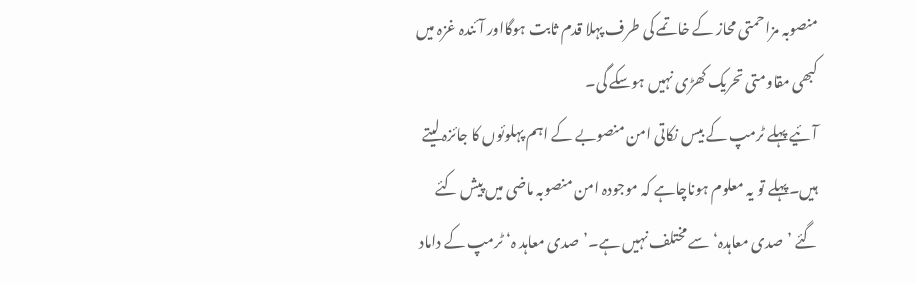منصوبہ مزاحمتی محاز کے خاتمے کی طرف پہلا قدم ثابت ہوگااور آئندہ غزہ میں کبھی مقاومتی تحریک کھڑی نہیں ہوسکے گی۔
آئیے پہلے ٹرمپ کے بیس نکاتی امن منصوبے کے اہم پہلوئوں کا جائزہ لیتے ہیں۔پہلے تو یہ معلوم ہوناچاہے کہ موجودہ امن منصوبہ ماضی میں پیش کئے گئے ’صدی معاہدہ‘ سے مختلف نہیں ہے۔’صدی معاہد ہ‘ ٹرمپ کے داماد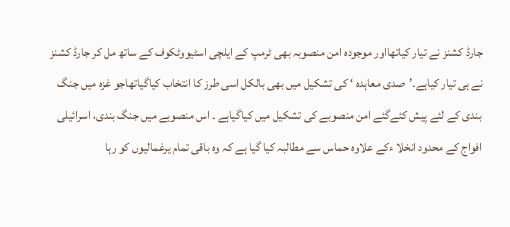جارڈ کشنز نے تیار کیاتھااور موجودہ امن منصوبہ بھی ٹرمپ کے ایلچی اسٹیووٹکوف کے ساتھ مل کر جارڈ کشنز نے ہی تیار کیاہے۔’صدی معاہدہ ‘ کی تشکیل میں بھی بالکل اسی طرز کا انتخاب کیاگیاتھاجو غزہ میں جنگ بندی کے لئے پیش کئےگئے امن منصوبے کی تشکیل میں کیاگیاہے ۔ اس منصوبے میں جنگ بندی، اسرائیلی افواج کے محدود انخلا ءکے علاوہ حماس سے مطالبہ کیا گیا ہے کہ وہ باقی تمام یرغمالیوں کو رہا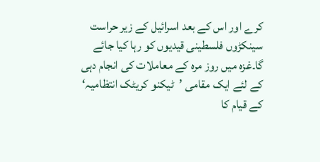کرے اور اس کے بعد اسرائیل کے زیر حراست سینکڑوں فلسطینی قیدیوں کو رہا کیا جائے گا۔غزہ میں روز مرہ کے معاملات کی انجام دہی کے لئے ایک مقامی ’ٹیکنو کریٹک انتظامیہ‘ کے قیام کا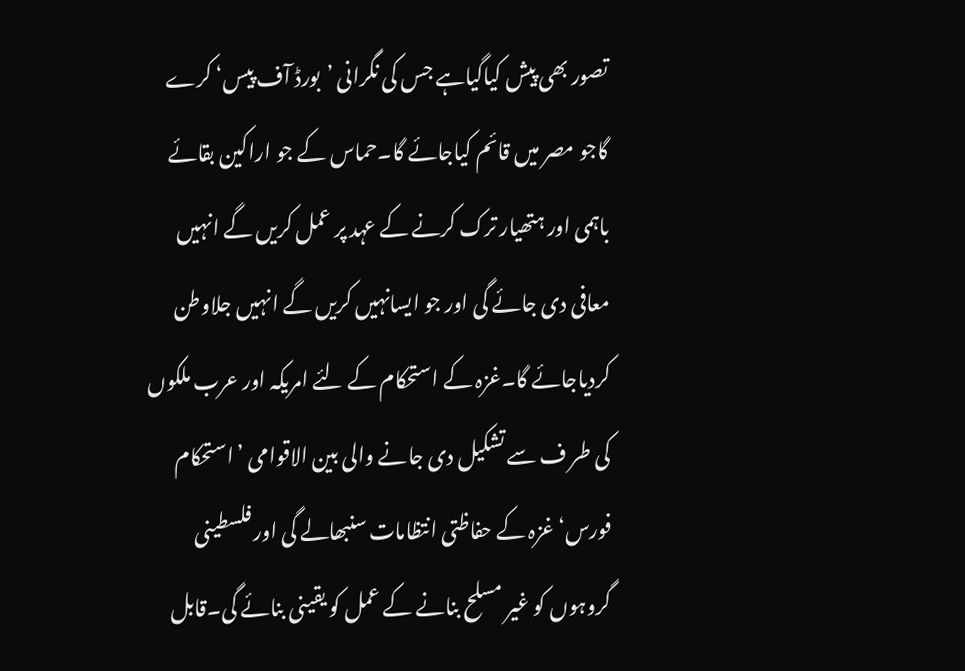تصور بھی پیش کیاگیاہے جس کی نگرانی ’بورڈ آف پیس‘ کرے گاجو مصر میں قائم کیاجائے گا۔حماس کے جو اراکین بقائے باہمی اور ہتھیار ترک کرنے کے عہد پر عمل کریں گے انہیں معافی دی جائے گی اور جو ایسانہیں کریں گے انہیں جلاوطن کردیاجائے گا۔غزہ کے استحکام کے لئے امریکہ اور عرب ملکوں کی طر ف سے تشکیل دی جانے والی بین الاقوامی ’استحکام فورس‘ غزہ کے حفاظتی انتظامات سنبھالے گی اور فلسطینی گروہوں کو غیر مسلح بنانے کے عمل کو یقینی بنائے گی۔قابل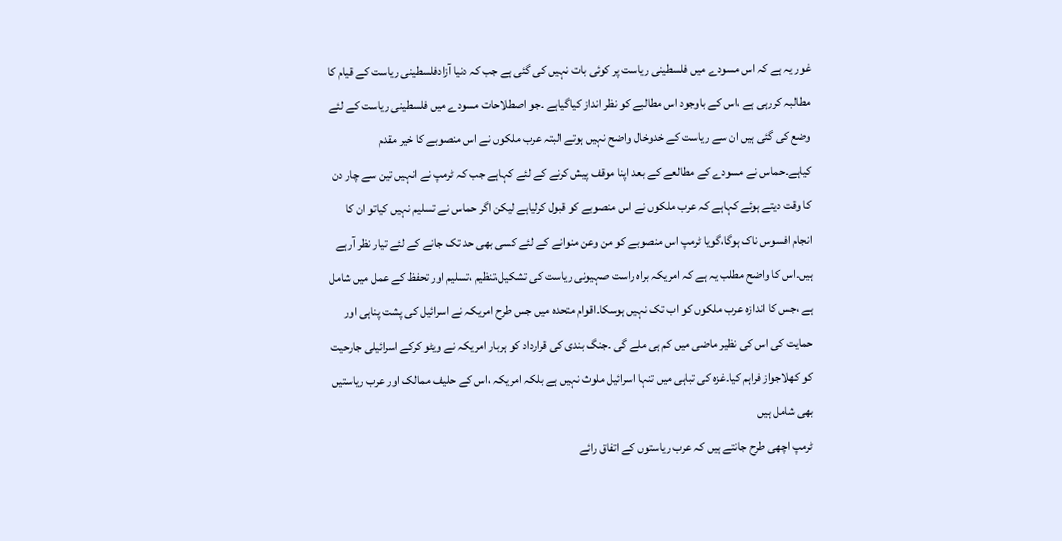غور یہ ہے کہ اس مسودے میں فلسطینی ریاست پر کوئی بات نہیں کی گئی ہے جب کہ دنیا آزادفلسطینی ریاست کے قیام کا مطالبہ کررہی ہے ،اس کے باوجود اس مطالبے کو نظر انداز کیاگیاہے ۔جو اصطلاحات مسودے میں فلسطینی ریاست کے لئے وضع کی گئی ہیں ان سے ریاست کے خدوخال واضح نہیں ہوتے البتہ عرب ملکوں نے اس منصوبے کا خیر مقدم کیاہے۔حماس نے مسودے کے مطالعے کے بعد اپنا موقف پیش کرنے کے لئے کہاہے جب کہ ٹرمپ نے انہیں تین سے چار دن کا وقت دیتے ہوئے کہاہے کہ عرب ملکوں نے اس منصوبے کو قبول کرلیاہے لیکن اگر حماس نے تسلیم نہیں کیاتو ان کا انجام افسوس ناک ہوگا،گویا ٹرمپ اس منصوبے کو من وعن منوانے کے لئے کسی بھی حد تک جانے کے لئے تیار نظر آرہے ہیں۔اس کا واضح مطلب یہ ہے کہ امریکہ براہ راست صہیونی ریاست کی تشکیل،تنظیم ،تسلیم اور تحفظ کے عمل میں شامل ہے ،جس کا اندازہ عرب ملکوں کو اب تک نہیں ہوسکا۔اقوام متحدہ میں جس طرح امریکہ نے اسرائیل کی پشت پناہی اور حمایت کی اس کی نظیر ماضی میں کم ہی ملے گی ۔جنگ بندی کی قرارداد کو ہربار امریکہ نے ویٹو کرکے اسرائیلی جارحیت کو کھلاجواز فراہم کیا۔غزہ کی تباہی میں تنہا اسرائیل ملوث نہیں ہے بلکہ امریکہ ،اس کے حلیف ممالک اور عرب ریاستیں بھی شامل ہیں
ٹرمپ اچھی طرح جانتے ہیں کہ عرب ریاستوں کے اتفاق رائے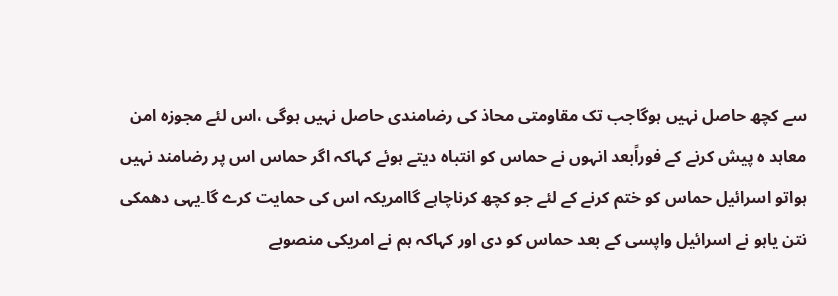سے کچھ حاصل نہیں ہوگاجب تک مقاومتی محاذ کی رضامندی حاصل نہیں ہوگی ،اس لئے مجوزہ امن معاہد ہ پیش کرنے کے فوراًبعد انہوں نے حماس کو انتباہ دیتے ہوئے کہاکہ اگر حماس اس پر رضامند نہیں ہواتو اسرائیل حماس کو ختم کرنے کے لئے جو کچھ کرناچاہے گاامریکہ اس کی حمایت کرے گا۔یہی دھمکی نتن یاہو نے اسرائیل واپسی کے بعد حماس کو دی اور کہاکہ ہم نے امریکی منصوبے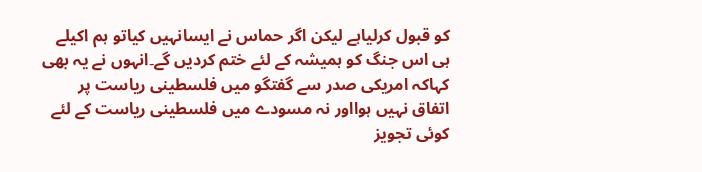کو قبول کرلیاہے لیکن اگر حماس نے ایسانہیں کیاتو ہم اکیلے ہی اس جنگ کو ہمیشہ کے لئے ختم کردیں گے۔انہوں نے یہ بھی کہاکہ امریکی صدر سے گفتگو میں فلسطینی ریاست پر اتفاق نہیں ہوااور نہ مسودے میں فلسطینی ریاست کے لئے کوئی تجویز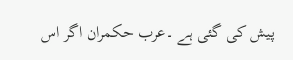پیش کی گئی ہے ۔عرب حکمران اگر اس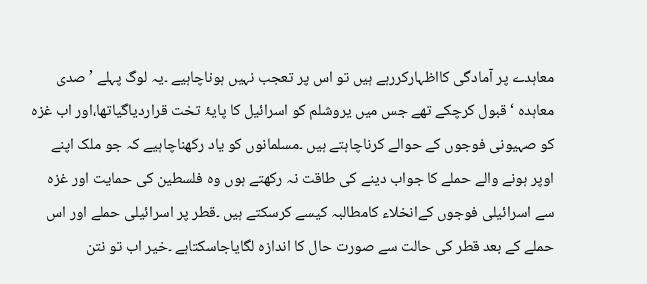معاہدے پر آمادگی کااظہارکررہے ہیں تو اس پر تعجب نہیں ہوناچاہیے ۔یہ لوگ پہلے ’صدی معاہدہ ‘ قبول کرچکے تھے جس میں یروشلم کو اسرائیل کا پایۂ تخت قراردیاگیاتھا،اور اب غزہ کو صہیونی فوجوں کے حوالے کرناچاہتے ہیں ۔مسلمانوں کو یاد رکھناچاہیے کہ جو ملک اپنے اوپر ہونے والے حملے کا جواب دینے کی طاقت نہ رکھتے ہوں وہ فلسطین کی حمایت اور غزہ سے اسرائیلی فوجوں کےانخلاء کامطالبہ کیسے کرسکتے ہیں ۔قطر پر اسرائیلی حملے اور اس حملے کے بعد قطر کی حالت سے صورت حال کا اندازہ لگایاجاسکتاہے ۔خیر اب تو نتن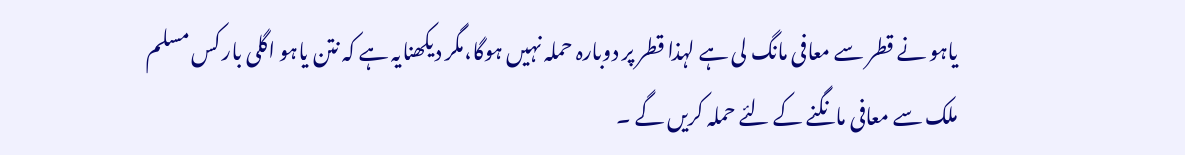یاہو نے قطر سے معافی مانگ لی ہے لہذا قطر پر دوبارہ حملہ نہیں ہوگا،مگر دیکھنایہ ہے کہ نتن یاہو اگلی بار کس مسلم ملک سے معافی مانگنے کے لئے حملہ کریں گے ۔